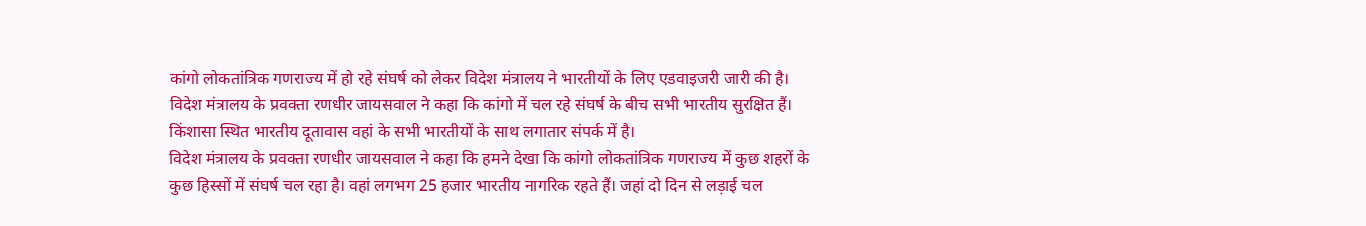कांगो लोकतांत्रिक गणराज्य में हो रहे संघर्ष को लेकर विदेश मंत्रालय ने भारतीयों के लिए एडवाइजरी जारी की है। विदेश मंत्रालय के प्रवक्ता रणधीर जायसवाल ने कहा कि कांगो में चल रहे संघर्ष के बीच सभी भारतीय सुरक्षित हैं। किंशासा स्थित भारतीय दूतावास वहां के सभी भारतीयों के साथ लगातार संपर्क में है।
विदेश मंत्रालय के प्रवक्ता रणधीर जायसवाल ने कहा कि हमने देखा कि कांगो लोकतांत्रिक गणराज्य में कुछ शहरों के कुछ हिस्सों में संघर्ष चल रहा है। वहां लगभग 25 हजार भारतीय नागरिक रहते हैं। जहां दो दिन से लड़ाई चल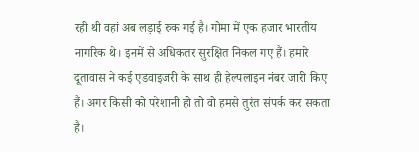रही थी वहां अब लड़ाई रुक गई है। गोमा में एक हजार भारतीय नागरिक थे। इनमें से अधिकतर सुरक्षित निकल गए हैं। हमारे दूतावास ने कई एडवाइजरी के साथ ही हेल्पलाइन नंबर जारी किए हैं। अगर किसी को परेशानी हो तो वो हमसे तुरंत संपर्क कर सकता है।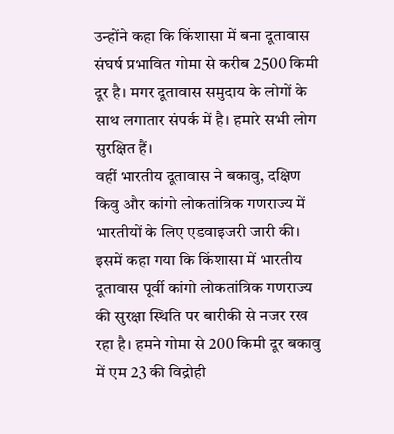उन्होंने कहा कि किंशासा में बना दूतावास संघर्ष प्रभावित गोमा से करीब 2500 किमी दूर है। मगर दूतावास समुदाय के लोगों के साथ लगातार संपर्क में है। हमारे सभी लोग सुरक्षित हैं।
वहीं भारतीय दूतावास ने बकावु, दक्षिण किवु और कांगो लोकतांत्रिक गणराज्य में भारतीयों के लिए एडवाइजरी जारी की। इसमें कहा गया कि किंशासा में भारतीय दूतावास पूर्वी कांगो लोकतांत्रिक गणराज्य की सुरक्षा स्थिति पर बारीकी से नजर रख रहा है। हमने गोमा से 200 किमी दूर बकावु में एम 23 की विद्रोही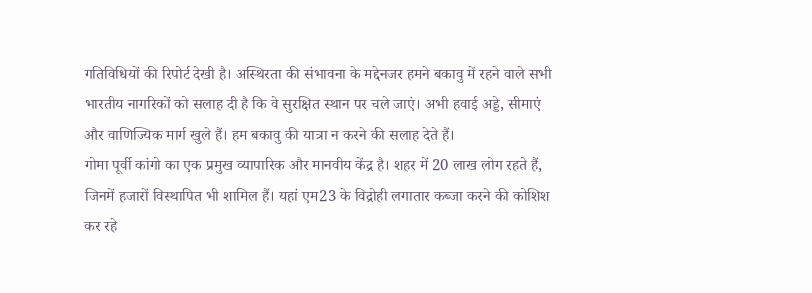गतिविधियों की रिपोर्ट देखी है। अस्थिरता की संभावना के मद्देनजर हमने बकावु में रहने वाले सभी भारतीय नागरिकों को सलाह दी है कि वे सुरक्षित स्थान पर चले जाएं। अभी हवाई अड्डे, सीमाएं और वाणिज्यिक मार्ग खुले हैं। हम बकावु की यात्रा न करने की सलाह देते हैं।
गोमा पूर्वी कांगो का एक प्रमुख व्यापारिक और मानवीय केंद्र है। शहर में 20 लाख लोग रहते हैं, जिनमें हजारों विस्थापित भी शामिल हैं। यहां एम23 के विद्रोही लगातार कब्जा करने की कोशिश कर रहे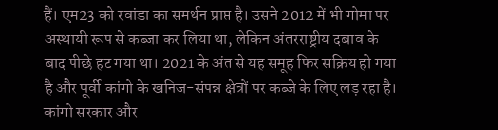हैं। एम23 को रवांडा का समर्थन प्राप्त है। उसने 2012 में भी गोमा पर अस्थायी रूप से कब्जा कर लिया था, लेकिन अंतरराष्ट्रीय दबाव के बाद पीछे हट गया था। 2021 के अंत से यह समूह फिर सक्रिय हो गया है और पूर्वी कांगो के खनिज-संपन्न क्षेत्रों पर कब्जे के लिए लड़ रहा है। कांगो सरकार और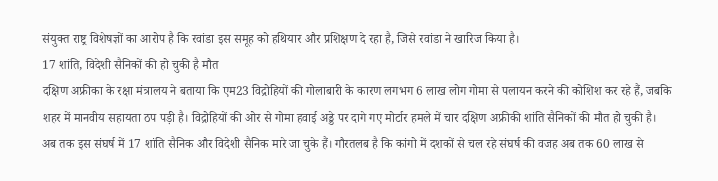संयुक्त राष्ट्र विशेषज्ञों का आरोप है कि रवांडा इस समूह को हथियार और प्रशिक्षण दे रहा है, जिसे रवांडा ने खारिज किया है।
17 शांति, विदेशी सैनिकों की हो चुकी है मौत
दक्षिण अफ्रीका के रक्षा मंत्रालय ने बताया कि एम23 विद्रोहियों की गोलाबारी के कारण लगभग 6 लाख लोग गोमा से पलायन करने की कोशिश कर रहे हैं, जबकि शहर में मानवीय सहायता ठप पड़ी है। विद्रोहियों की ओर से गोमा हवाई अड्डे पर दागे गए मोर्टार हमले में चार दक्षिण अफ्रीकी शांति सैनिकों की मौत हो चुकी है। अब तक इस संघर्ष में 17 शांति सैनिक और विदेशी सैनिक मारे जा चुके हैं। गौरतलब है कि कांगो में दशकों से चल रहे संघर्ष की वजह अब तक 60 लाख से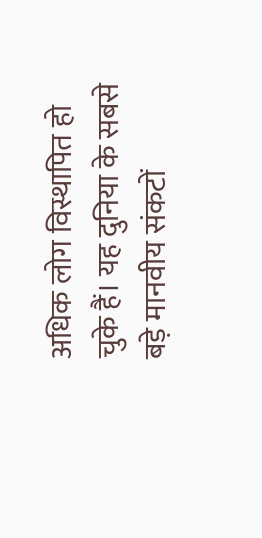अधिक लोग विस्थापित हो चुके हैं। यह दुनिया के सबसे बड़े मानवीय संकटों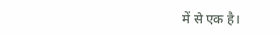में से एक है।